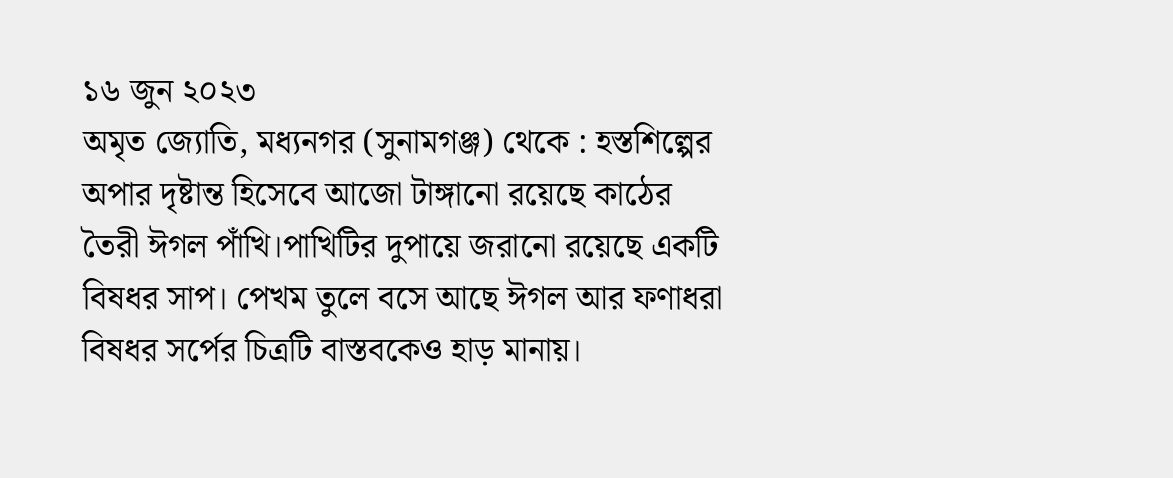১৬ জুন ২০২৩
অমৃত জ্যোতি, মধ্যনগর (সুনামগঞ্জ) থেকে : হস্তশিল্পের অপার দৃষ্টান্ত হিসেবে আজো টাঙ্গানো রয়েছে কাঠের তৈরী ঈগল পাঁখি।পাখিটির দুপায়ে জরানো রয়েছে একটি বিষধর সাপ। পেখম তুলে বসে আছে ঈগল আর ফণাধরা বিষধর সর্পের চিত্রটি বাস্তবকেও হাড় মানায়।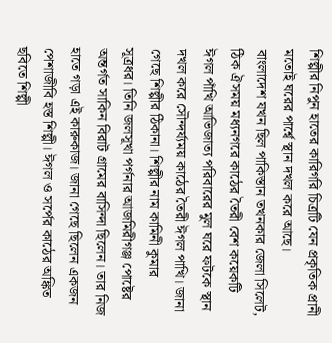শিল্পীর নিপুন হাতের কারিগরি চিত্রটি যেন প্রকৃতিক প্রানী মতোই ঘরের পার্শ্বে স্থান দখল করে আছে।
বাংলাদেশ যখন ছিল পাকিস্তান তখনকার জেলা সিলেট, ঠিক ঐসময় মধ্যনগরে কাঠের তৈরী বেশ কয়েকটি ঈগল পাঁখি আভিজাত্য পরিবারের মুল ঘরে ফটকে স্থান দখল করে সৌন্দর্য্যময় কাঠের তৈরী ঈগল পাখি। জানা গেছে শিল্পীর ঠিকানা। শিল্পীর নাম কামিনী কুমার সূত্রধর। তিনি জলসূখা পর্গনার আজমিরীগঞ্জ পোষ্টের অন্তর্গত সাকিন বিরাট গ্রামের বাসিন্দা ছিলেন। তার নিজ হাতে গড়া এই কারুকাজ। জানা গেছে ছিলেন একজন পেশাজীবি হস্ত শিল্পী। ঈগল ও সর্পের কাঠের অঙ্কিত ছবিতে শিল্পী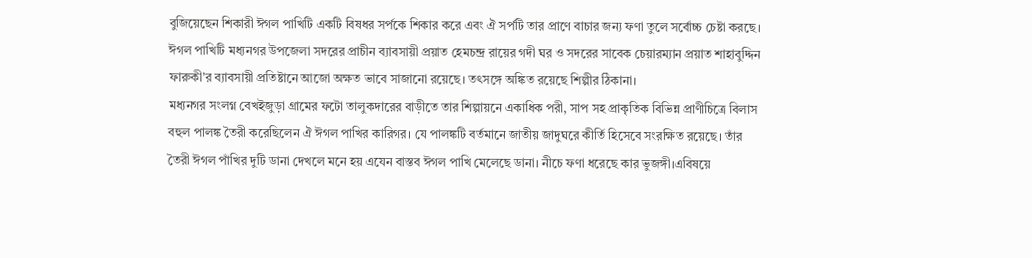বুজিয়েছেন শিকারী ঈগল পাখিটি একটি বিষধর সর্পকে শিকার করে এবং ঐ সর্পটি তার প্রাণে বাচার জন্য ফণা তুলে সর্বোচ্চ চেষ্টা করছে। ঈগল পাখিটি মধ্যনগর উপজেলা সদরের প্রাচীন ব্যাবসায়ী প্রয়াত হেমচন্দ্র রায়ের গদী ঘর ও সদরের সাবেক চেয়ারম্যান প্রয়াত শাহাবুদ্দিন ফারুকী’র ব্যাবসায়ী প্রতিষ্টানে আজো অক্ষত ভাবে সাজানো রয়েছে। তৎসঙ্গে অঙ্কিত রয়েছে শিল্পীর ঠিকানা।
মধ্যনগর সংলগ্ন বেখইজুড়া গ্রামের ফটো তালুকদারের বাড়ীতে তার শিল্পায়নে একাধিক পরী, সাপ সহ প্রাকৃতিক বিভিন্ন প্রাণীচিত্রে বিলাস বহুল পালঙ্ক তৈরী করেছিলেন ঐ ঈগল পাখির কারিগর। যে পালঙ্কটি বর্তমানে জাতীয় জাদুঘরে কীর্তি হিসেবে সংরক্ষিত রয়েছে। তাঁর তৈরী ঈগল পাঁখির দুটি ডানা দেখলে মনে হয় এযেন বাস্তব ঈগল পাখি মেলেছে ডানা। নীচে ফণা ধরেছে কার ভুজঙ্গী।এবিষয়ে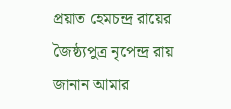প্রয়াত হেমচন্দ্র রায়ের জৈষ্ঠ্যপুত্র নৃপেন্দ্র রায় জানান আমার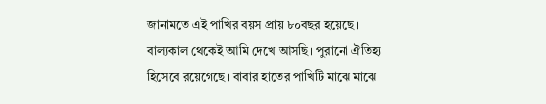জানামতে এই পাখির বয়স প্রায় ৮০বছর হয়েছে। বাল্যকাল থেকেই আমি দেখে আসছি। পুরানো ঐতিহ্য হিসেবে রয়েগেছে। বাবার হাতের পাখিটি মাঝে মাঝে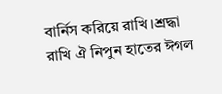বার্নিস করিয়ে রাখি।শ্রদ্ধা রাখি ঐ নিপুন হাতের ঈগল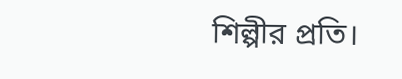শিল্পীর প্রতি।